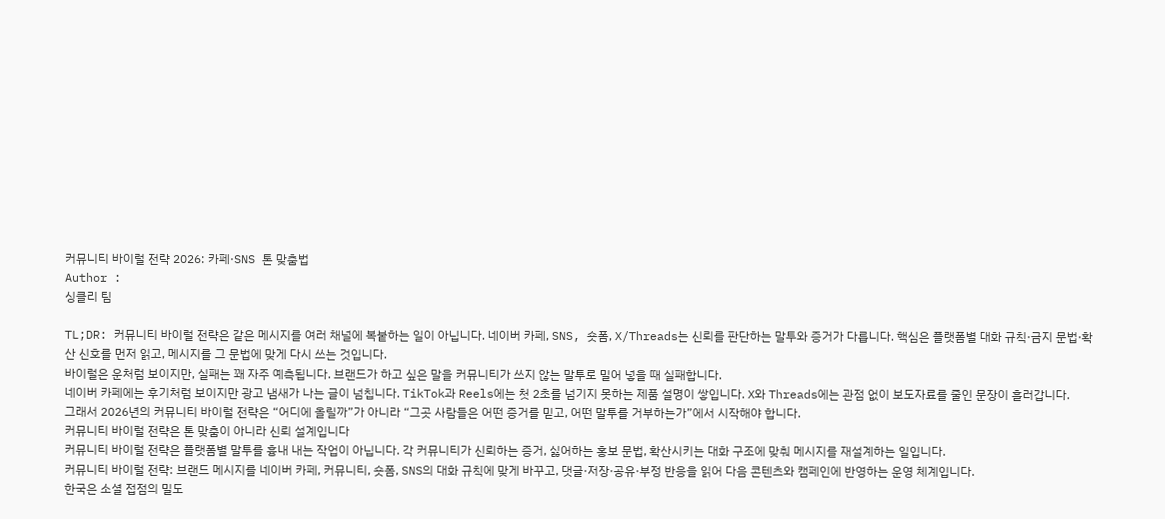커뮤니티 바이럴 전략 2026: 카페·SNS 톤 맞춤법
Author :
싱클리 팀

TL;DR: 커뮤니티 바이럴 전략은 같은 메시지를 여러 채널에 복붙하는 일이 아닙니다. 네이버 카페, SNS, 숏폼, X/Threads는 신뢰를 판단하는 말투와 증거가 다릅니다. 핵심은 플랫폼별 대화 규칙·금지 문법·확산 신호를 먼저 읽고, 메시지를 그 문법에 맞게 다시 쓰는 것입니다.
바이럴은 운처럼 보이지만, 실패는 꽤 자주 예측됩니다. 브랜드가 하고 싶은 말을 커뮤니티가 쓰지 않는 말투로 밀어 넣을 때 실패합니다.
네이버 카페에는 후기처럼 보이지만 광고 냄새가 나는 글이 넘칩니다. TikTok과 Reels에는 첫 2초를 넘기지 못하는 제품 설명이 쌓입니다. X와 Threads에는 관점 없이 보도자료를 줄인 문장이 흘러갑니다.
그래서 2026년의 커뮤니티 바이럴 전략은 “어디에 올릴까”가 아니라 “그곳 사람들은 어떤 증거를 믿고, 어떤 말투를 거부하는가”에서 시작해야 합니다.
커뮤니티 바이럴 전략은 톤 맞춤이 아니라 신뢰 설계입니다
커뮤니티 바이럴 전략은 플랫폼별 말투를 흉내 내는 작업이 아닙니다. 각 커뮤니티가 신뢰하는 증거, 싫어하는 홍보 문법, 확산시키는 대화 구조에 맞춰 메시지를 재설계하는 일입니다.
커뮤니티 바이럴 전략: 브랜드 메시지를 네이버 카페, 커뮤니티, 숏폼, SNS의 대화 규칙에 맞게 바꾸고, 댓글·저장·공유·부정 반응을 읽어 다음 콘텐츠와 캠페인에 반영하는 운영 체계입니다.
한국은 소셜 접점의 밀도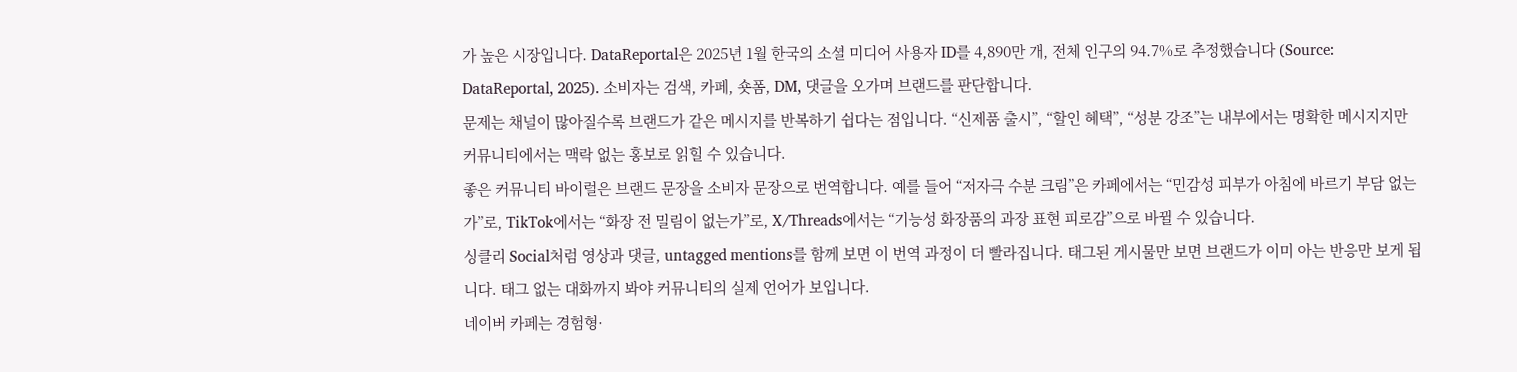가 높은 시장입니다. DataReportal은 2025년 1월 한국의 소셜 미디어 사용자 ID를 4,890만 개, 전체 인구의 94.7%로 추정했습니다 (Source: DataReportal, 2025). 소비자는 검색, 카페, 숏폼, DM, 댓글을 오가며 브랜드를 판단합니다.
문제는 채널이 많아질수록 브랜드가 같은 메시지를 반복하기 쉽다는 점입니다. “신제품 출시”, “할인 혜택”, “성분 강조”는 내부에서는 명확한 메시지지만 커뮤니티에서는 맥락 없는 홍보로 읽힐 수 있습니다.
좋은 커뮤니티 바이럴은 브랜드 문장을 소비자 문장으로 번역합니다. 예를 들어 “저자극 수분 크림”은 카페에서는 “민감성 피부가 아침에 바르기 부담 없는가”로, TikTok에서는 “화장 전 밀림이 없는가”로, X/Threads에서는 “기능성 화장품의 과장 표현 피로감”으로 바뀔 수 있습니다.
싱클리 Social처럼 영상과 댓글, untagged mentions를 함께 보면 이 번역 과정이 더 빨라집니다. 태그된 게시물만 보면 브랜드가 이미 아는 반응만 보게 됩니다. 태그 없는 대화까지 봐야 커뮤니티의 실제 언어가 보입니다.
네이버 카페는 경험형·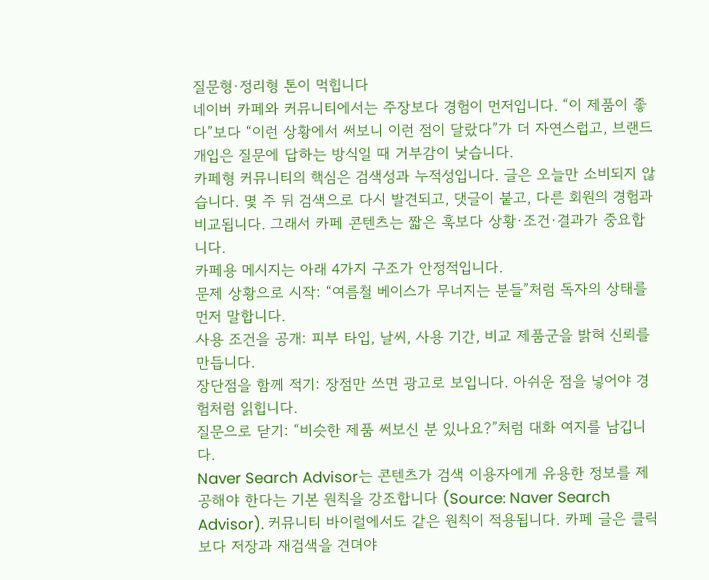질문형·정리형 톤이 먹힙니다
네이버 카페와 커뮤니티에서는 주장보다 경험이 먼저입니다. “이 제품이 좋다”보다 “이런 상황에서 써보니 이런 점이 달랐다”가 더 자연스럽고, 브랜드 개입은 질문에 답하는 방식일 때 거부감이 낮습니다.
카페형 커뮤니티의 핵심은 검색성과 누적성입니다. 글은 오늘만 소비되지 않습니다. 몇 주 뒤 검색으로 다시 발견되고, 댓글이 붙고, 다른 회원의 경험과 비교됩니다. 그래서 카페 콘텐츠는 짧은 훅보다 상황·조건·결과가 중요합니다.
카페용 메시지는 아래 4가지 구조가 안정적입니다.
문제 상황으로 시작: “여름철 베이스가 무너지는 분들”처럼 독자의 상태를 먼저 말합니다.
사용 조건을 공개: 피부 타입, 날씨, 사용 기간, 비교 제품군을 밝혀 신뢰를 만듭니다.
장단점을 함께 적기: 장점만 쓰면 광고로 보입니다. 아쉬운 점을 넣어야 경험처럼 읽힙니다.
질문으로 닫기: “비슷한 제품 써보신 분 있나요?”처럼 대화 여지를 남깁니다.
Naver Search Advisor는 콘텐츠가 검색 이용자에게 유용한 정보를 제공해야 한다는 기본 원칙을 강조합니다 (Source: Naver Search Advisor). 커뮤니티 바이럴에서도 같은 원칙이 적용됩니다. 카페 글은 클릭보다 저장과 재검색을 견뎌야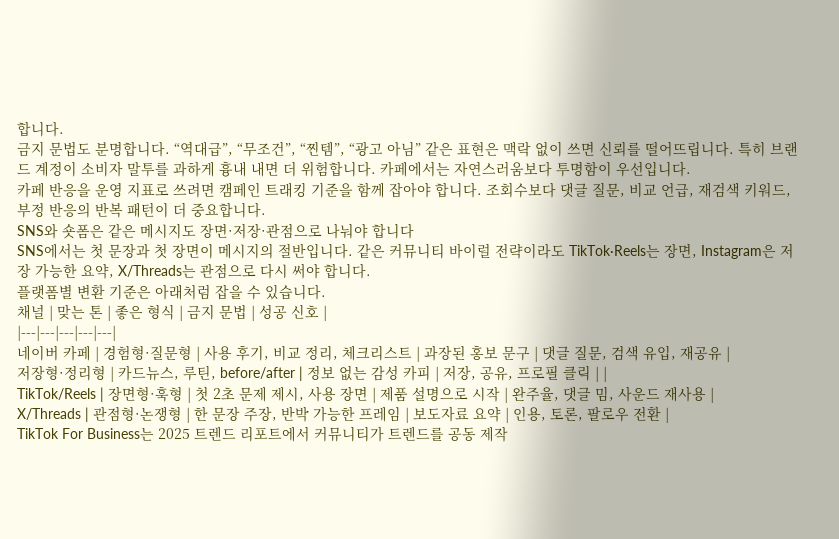합니다.
금지 문법도 분명합니다. “역대급”, “무조건”, “찐템”, “광고 아님” 같은 표현은 맥락 없이 쓰면 신뢰를 떨어뜨립니다. 특히 브랜드 계정이 소비자 말투를 과하게 흉내 내면 더 위험합니다. 카페에서는 자연스러움보다 투명함이 우선입니다.
카페 반응을 운영 지표로 쓰려면 캠페인 트래킹 기준을 함께 잡아야 합니다. 조회수보다 댓글 질문, 비교 언급, 재검색 키워드, 부정 반응의 반복 패턴이 더 중요합니다.
SNS와 숏폼은 같은 메시지도 장면·저장·관점으로 나눠야 합니다
SNS에서는 첫 문장과 첫 장면이 메시지의 절반입니다. 같은 커뮤니티 바이럴 전략이라도 TikTok·Reels는 장면, Instagram은 저장 가능한 요약, X/Threads는 관점으로 다시 써야 합니다.
플랫폼별 변환 기준은 아래처럼 잡을 수 있습니다.
채널 | 맞는 톤 | 좋은 형식 | 금지 문법 | 성공 신호 |
|---|---|---|---|---|
네이버 카페 | 경험형·질문형 | 사용 후기, 비교 정리, 체크리스트 | 과장된 홍보 문구 | 댓글 질문, 검색 유입, 재공유 |
저장형·정리형 | 카드뉴스, 루틴, before/after | 정보 없는 감성 카피 | 저장, 공유, 프로필 클릭 | |
TikTok/Reels | 장면형·훅형 | 첫 2초 문제 제시, 사용 장면 | 제품 설명으로 시작 | 완주율, 댓글 밈, 사운드 재사용 |
X/Threads | 관점형·논쟁형 | 한 문장 주장, 반박 가능한 프레임 | 보도자료 요약 | 인용, 토론, 팔로우 전환 |
TikTok For Business는 2025 트렌드 리포트에서 커뮤니티가 트렌드를 공동 제작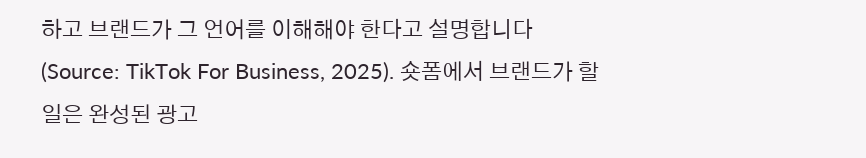하고 브랜드가 그 언어를 이해해야 한다고 설명합니다 (Source: TikTok For Business, 2025). 숏폼에서 브랜드가 할 일은 완성된 광고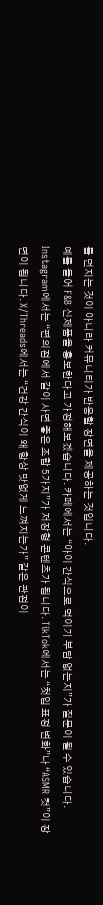를 던지는 것이 아니라 커뮤니티가 반응할 장면을 제공하는 것입니다.
예를 들어 F&B 신제품을 홍보한다고 가정해보겠습니다. 카페에서는 “아이 간식으로 먹이기 부담 없는지”가 질문이 될 수 있습니다. Instagram에서는 “편의점에서 같이 사면 좋은 조합 5가지”가 저장형 콘텐츠가 됩니다. TikTok에서는 “첫입 표정 변화”나 “ASMR 컷”이 장면이 됩니다. X/Threads에서는 “건강 간식이 왜 항상 맛없게 느껴지는가” 같은 관점이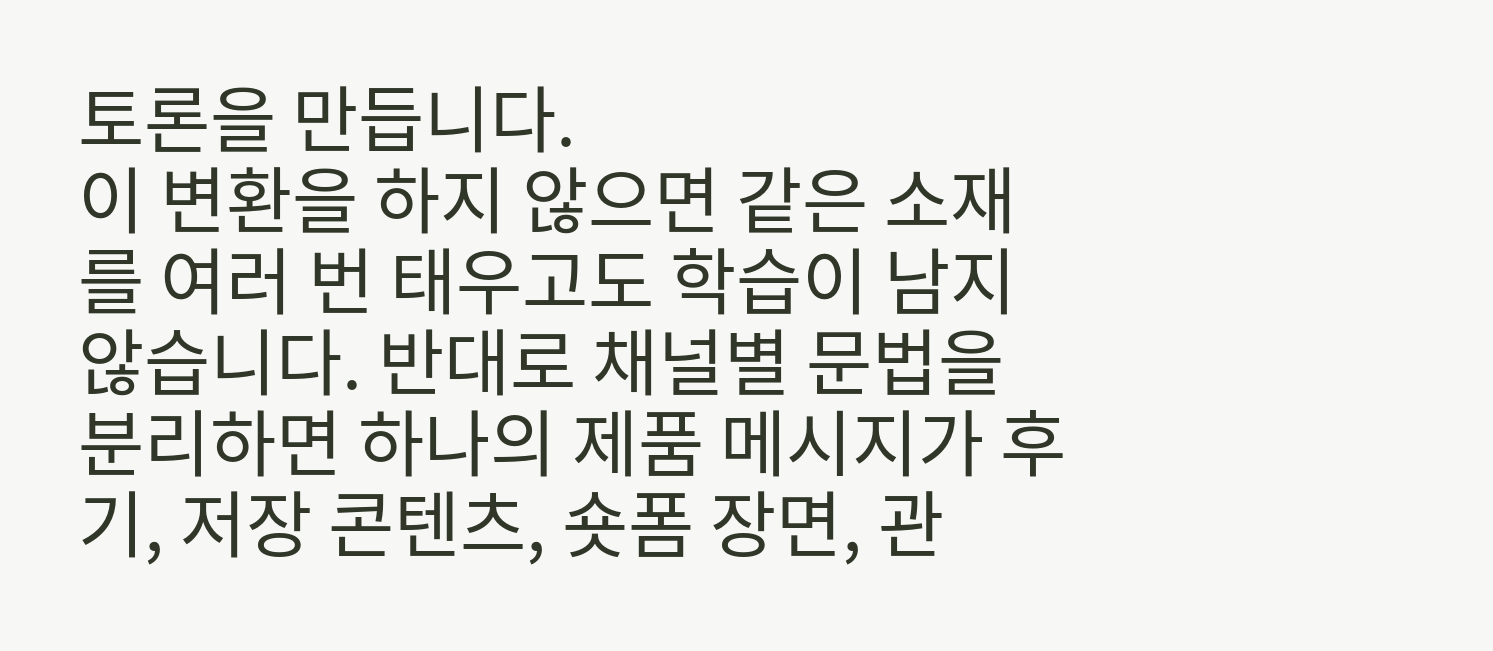토론을 만듭니다.
이 변환을 하지 않으면 같은 소재를 여러 번 태우고도 학습이 남지 않습니다. 반대로 채널별 문법을 분리하면 하나의 제품 메시지가 후기, 저장 콘텐츠, 숏폼 장면, 관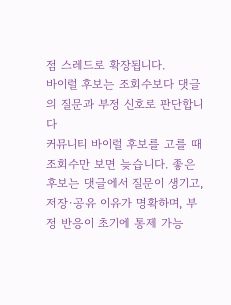점 스레드로 확장됩니다.
바이럴 후보는 조회수보다 댓글의 질문과 부정 신호로 판단합니다
커뮤니티 바이럴 후보를 고를 때 조회수만 보면 늦습니다. 좋은 후보는 댓글에서 질문이 생기고, 저장·공유 이유가 명확하며, 부정 반응이 초기에 통제 가능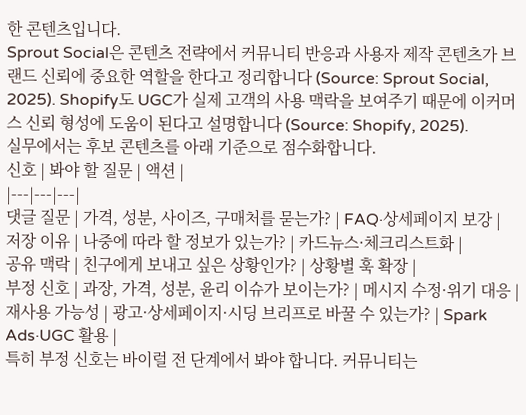한 콘텐츠입니다.
Sprout Social은 콘텐츠 전략에서 커뮤니티 반응과 사용자 제작 콘텐츠가 브랜드 신뢰에 중요한 역할을 한다고 정리합니다 (Source: Sprout Social, 2025). Shopify도 UGC가 실제 고객의 사용 맥락을 보여주기 때문에 이커머스 신뢰 형성에 도움이 된다고 설명합니다 (Source: Shopify, 2025).
실무에서는 후보 콘텐츠를 아래 기준으로 점수화합니다.
신호 | 봐야 할 질문 | 액션 |
|---|---|---|
댓글 질문 | 가격, 성분, 사이즈, 구매처를 묻는가? | FAQ·상세페이지 보강 |
저장 이유 | 나중에 따라 할 정보가 있는가? | 카드뉴스·체크리스트화 |
공유 맥락 | 친구에게 보내고 싶은 상황인가? | 상황별 훅 확장 |
부정 신호 | 과장, 가격, 성분, 윤리 이슈가 보이는가? | 메시지 수정·위기 대응 |
재사용 가능성 | 광고·상세페이지·시딩 브리프로 바꿀 수 있는가? | Spark Ads·UGC 활용 |
특히 부정 신호는 바이럴 전 단계에서 봐야 합니다. 커뮤니티는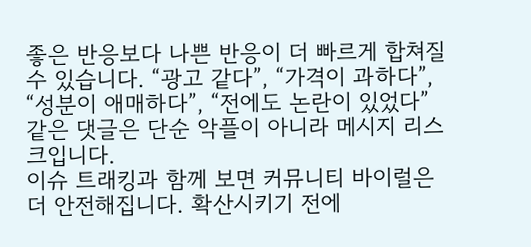좋은 반응보다 나쁜 반응이 더 빠르게 합쳐질 수 있습니다. “광고 같다”, “가격이 과하다”, “성분이 애매하다”, “전에도 논란이 있었다” 같은 댓글은 단순 악플이 아니라 메시지 리스크입니다.
이슈 트래킹과 함께 보면 커뮤니티 바이럴은 더 안전해집니다. 확산시키기 전에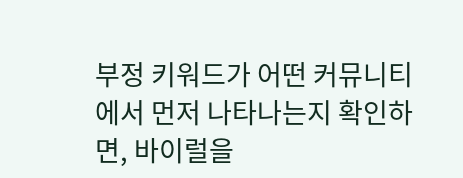부정 키워드가 어떤 커뮤니티에서 먼저 나타나는지 확인하면, 바이럴을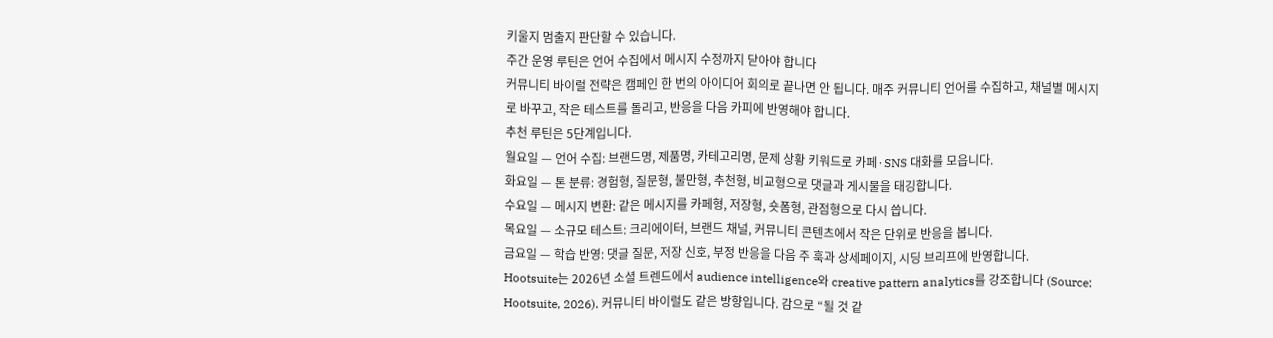키울지 멈출지 판단할 수 있습니다.
주간 운영 루틴은 언어 수집에서 메시지 수정까지 닫아야 합니다
커뮤니티 바이럴 전략은 캠페인 한 번의 아이디어 회의로 끝나면 안 됩니다. 매주 커뮤니티 언어를 수집하고, 채널별 메시지로 바꾸고, 작은 테스트를 돌리고, 반응을 다음 카피에 반영해야 합니다.
추천 루틴은 5단계입니다.
월요일 — 언어 수집: 브랜드명, 제품명, 카테고리명, 문제 상황 키워드로 카페·SNS 대화를 모읍니다.
화요일 — 톤 분류: 경험형, 질문형, 불만형, 추천형, 비교형으로 댓글과 게시물을 태깅합니다.
수요일 — 메시지 변환: 같은 메시지를 카페형, 저장형, 숏폼형, 관점형으로 다시 씁니다.
목요일 — 소규모 테스트: 크리에이터, 브랜드 채널, 커뮤니티 콘텐츠에서 작은 단위로 반응을 봅니다.
금요일 — 학습 반영: 댓글 질문, 저장 신호, 부정 반응을 다음 주 훅과 상세페이지, 시딩 브리프에 반영합니다.
Hootsuite는 2026년 소셜 트렌드에서 audience intelligence와 creative pattern analytics를 강조합니다 (Source: Hootsuite, 2026). 커뮤니티 바이럴도 같은 방향입니다. 감으로 “될 것 같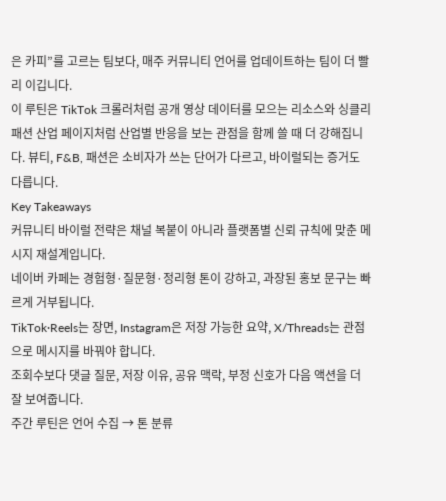은 카피”를 고르는 팀보다, 매주 커뮤니티 언어를 업데이트하는 팀이 더 빨리 이깁니다.
이 루틴은 TikTok 크롤러처럼 공개 영상 데이터를 모으는 리소스와 싱클리 패션 산업 페이지처럼 산업별 반응을 보는 관점을 함께 쓸 때 더 강해집니다. 뷰티, F&B, 패션은 소비자가 쓰는 단어가 다르고, 바이럴되는 증거도 다릅니다.
Key Takeaways
커뮤니티 바이럴 전략은 채널 복붙이 아니라 플랫폼별 신뢰 규칙에 맞춘 메시지 재설계입니다.
네이버 카페는 경험형·질문형·정리형 톤이 강하고, 과장된 홍보 문구는 빠르게 거부됩니다.
TikTok·Reels는 장면, Instagram은 저장 가능한 요약, X/Threads는 관점으로 메시지를 바꿔야 합니다.
조회수보다 댓글 질문, 저장 이유, 공유 맥락, 부정 신호가 다음 액션을 더 잘 보여줍니다.
주간 루틴은 언어 수집 → 톤 분류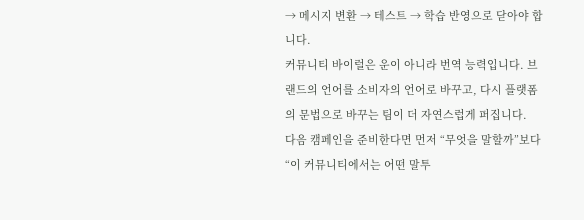→ 메시지 변환 → 테스트 → 학습 반영으로 닫아야 합니다.
커뮤니티 바이럴은 운이 아니라 번역 능력입니다. 브랜드의 언어를 소비자의 언어로 바꾸고, 다시 플랫폼의 문법으로 바꾸는 팀이 더 자연스럽게 퍼집니다.
다음 캠페인을 준비한다면 먼저 “무엇을 말할까”보다 “이 커뮤니티에서는 어떤 말투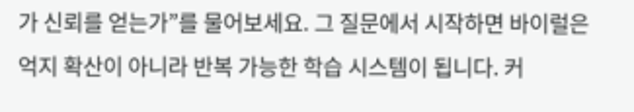가 신뢰를 얻는가”를 물어보세요. 그 질문에서 시작하면 바이럴은 억지 확산이 아니라 반복 가능한 학습 시스템이 됩니다. 커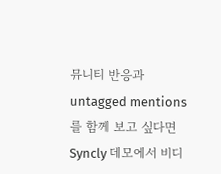뮤니티 반응과 untagged mentions를 함께 보고 싶다면 Syncly 데모에서 비디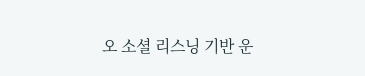오 소셜 리스닝 기반 운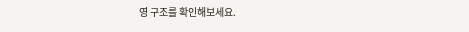영 구조를 확인해보세요.